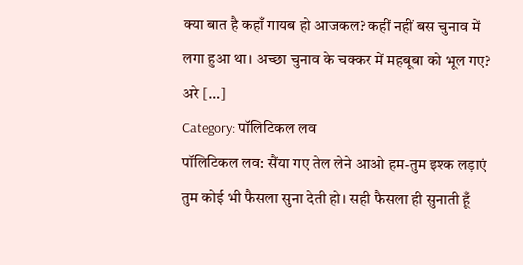क्या बात है कहाँ गायब हो आजकल? कहीं नहीं बस चुनाव में लगा हुआ था। अच्छा चुनाव के चक्कर में महबूबा को भूल गए? अरे […]
Category: पॉलिटिकल लव
पॉलिटिकल लव: सैंया गए तेल लेने आओ हम-तुम इश्क लड़ाएं
तुम कोई भी फैसला सुना देती हो। सही फैसला ही सुनाती हूँ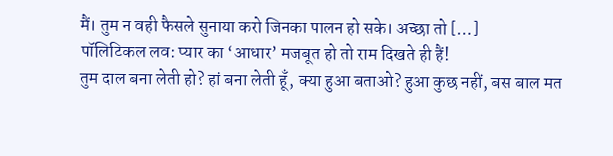मैं। तुम न वही फैसले सुनाया करो जिनका पालन हो सके। अच्छा तो […]
पॉलिटिकल लव: प्यार का ‘आधार’ मजबूत हो तो राम दिखते ही हैं!
तुम दाल बना लेती हो? हां बना लेती हूँ, क्या हुआ बताओ? हुआ कुछ नहीं, बस बाल मत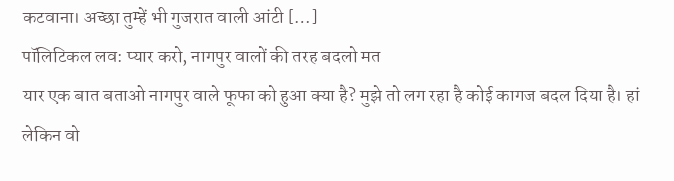कटवाना। अच्छा तुम्हें भी गुजरात वाली आंटी […]
पॉलिटिकल लव: प्यार करो, नागपुर वालों की तरह बदलो मत
यार एक बात बताओ नागपुर वाले फूफा को हुआ क्या है? मुझे तो लग रहा है कोई कागज बदल दिया है। हां लेकिन वो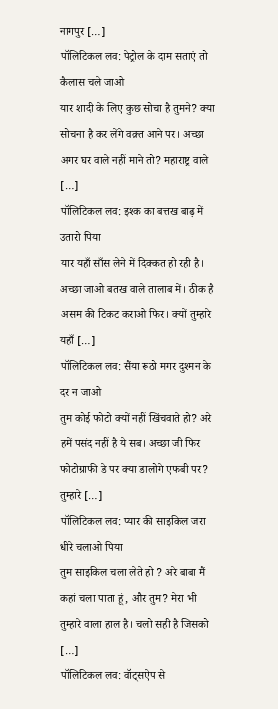नागपुर […]
पॉलिटिकल लव: पेट्रोल के दाम सताएं तो कैलास चले जाओ
यार शादी के लिए कुछ सोचा है तुमने? क्या सोचना है कर लेंगे वक़्त आने पर। अच्छा अगर घर वाले नहीं माने तो? महाराष्ट्र वाले […]
पॉलिटिकल लव: इश्क का बत्तख बाढ़ में उतारो पिया
यार यहाँ साँस लेने में दिक्कत हो रही है। अच्छा जाओ बतख वाले तालाब में। ठीक है असम की टिकट कराओ फिर। क्यों तुम्हारे यहाँ […]
पॉलिटिकल लव: सैंया रूठो मगर दुश्मन के दर न जाओ
तुम कोई फोटो क्यों नहीं खिंचवाते हो? अरे हमें पसंद नहीं है ये सब। अच्छा जी फिर फोटोग्राफी डे पर क्या डालोगे एफबी पर? तुम्हारे […]
पॉलिटिकल लव: प्यार की साइकिल जरा धीरे चलाओ पिया
तुम साइकिल चला लेते हो ? अरे बाबा मैं कहां चला पाता हूं, और तुम? मेरा भी तुम्हारे वाला हाल है। चलो सही है जिसको […]
पॉलिटिकल लव: वॉट्सऐप से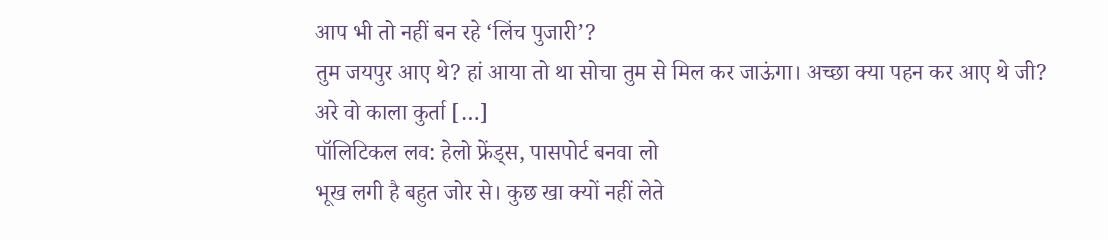आप भी तो नहीं बन रहे ‘लिंच पुजारी’?
तुम जयपुर आए थे? हां आया तो था सोचा तुम से मिल कर जाऊंगा। अच्छा क्या पहन कर आए थे जी? अरे वो काला कुर्ता […]
पॉलिटिकल लव: हेलो फ्रेंड्स, पासपोर्ट बनवा लो
भूख लगी है बहुत जोर से। कुछ खा क्यों नहीं लेते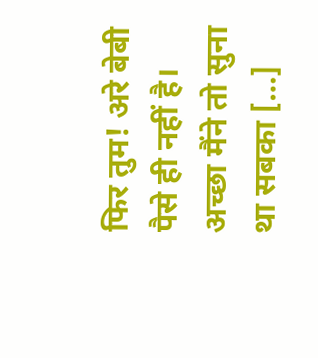फिर तुम! अरे बेबी पैसे ही नहीं है। अच्छा मैंने तो सुना था सबका […]